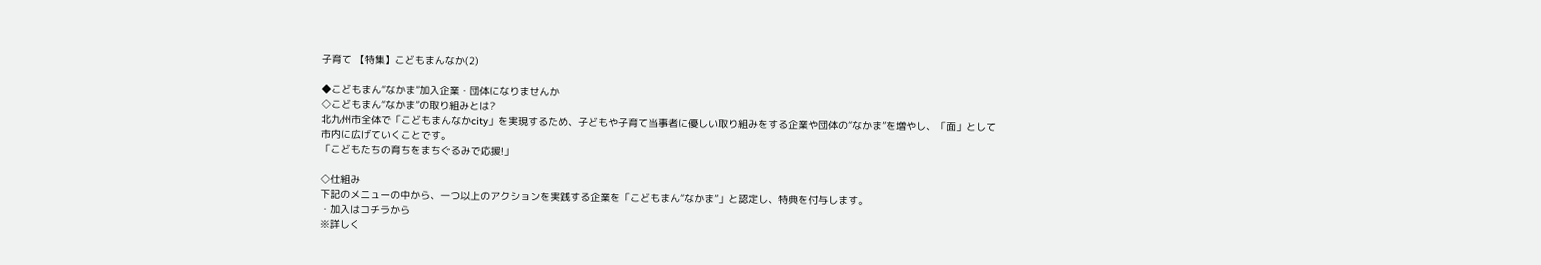子育て 【特集】こどもまんなか(2)

◆こどもまん“なかま”加入企業・団体になりませんか
◇こどもまん“なかま”の取り組みとは?
北九州市全体で「こどもまんなかcity」を実現するため、子どもや子育て当事者に優しい取り組みをする企業や団体の“なかま”を増やし、「面」として市内に広げていくことです。
「こどもたちの育ちをまちぐるみで応援!」

◇仕組み
下記のメニューの中から、一つ以上のアクションを実践する企業を「こどもまん“なかま”」と認定し、特典を付与します。
・加入はコチラから
※詳しく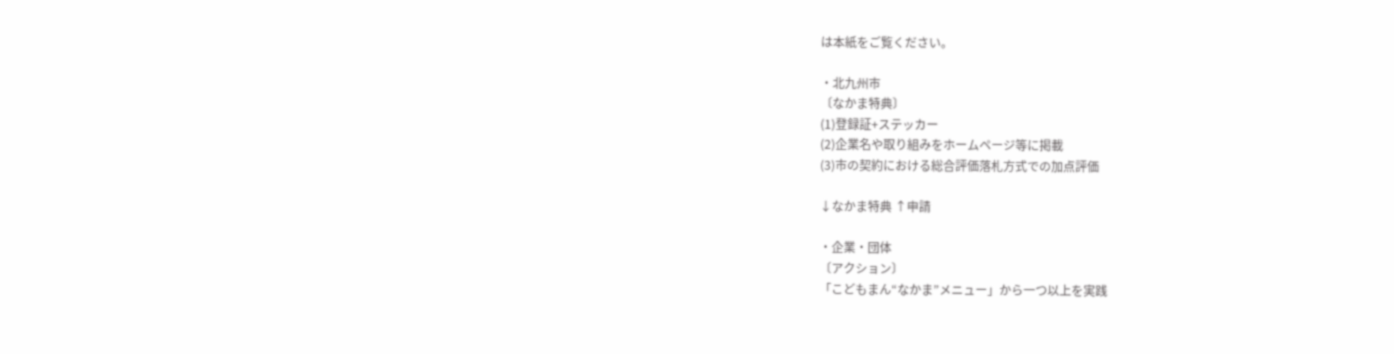は本紙をご覧ください。

・北九州市
〔なかま特典〕
(1)登録証+ステッカー
(2)企業名や取り組みをホームページ等に掲載
(3)市の契約における総合評価落札方式での加点評価

↓なかま特典 ↑申請

・企業・団体
〔アクション〕
「こどもまん“なかま”メニュー」から一つ以上を実践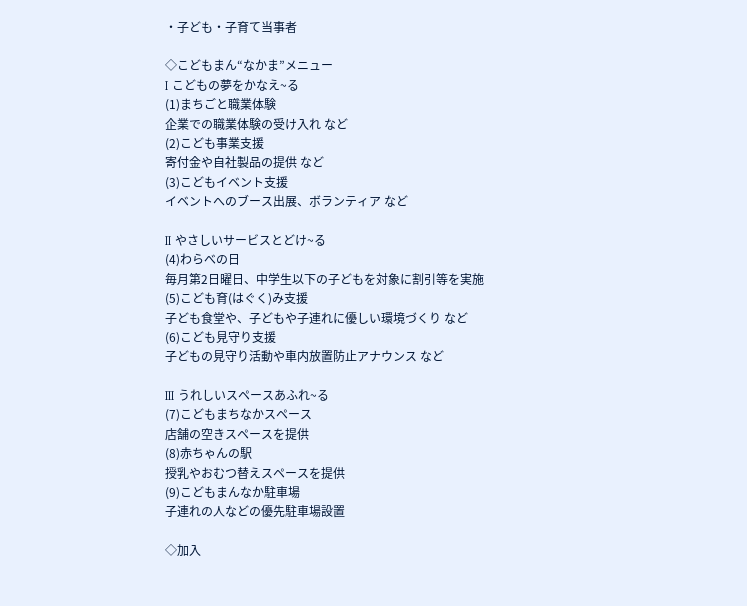・子ども・子育て当事者

◇こどもまん“なかま”メニュー
I こどもの夢をかなえ~る
(1)まちごと職業体験
企業での職業体験の受け入れ など
(2)こども事業支援
寄付金や自社製品の提供 など
(3)こどもイベント支援
イベントへのブース出展、ボランティア など

II やさしいサービスとどけ~る
(4)わらべの日
毎月第2日曜日、中学生以下の子どもを対象に割引等を実施
(5)こども育(はぐく)み支援
子ども食堂や、子どもや子連れに優しい環境づくり など
(6)こども見守り支援
子どもの見守り活動や車内放置防止アナウンス など

III うれしいスペースあふれ~る
(7)こどもまちなかスペース
店舗の空きスペースを提供
(8)赤ちゃんの駅
授乳やおむつ替えスペースを提供
(9)こどもまんなか駐車場
子連れの人などの優先駐車場設置

◇加入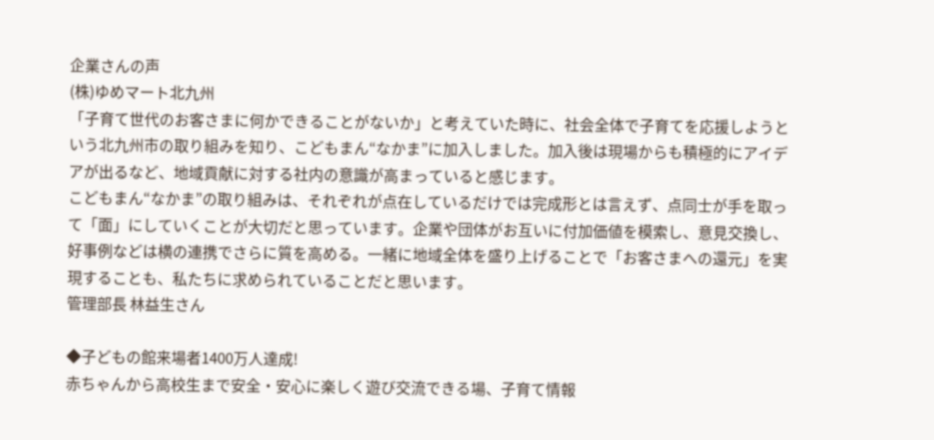企業さんの声
(株)ゆめマート北九州
「子育て世代のお客さまに何かできることがないか」と考えていた時に、社会全体で子育てを応援しようという北九州市の取り組みを知り、こどもまん“なかま”に加入しました。加入後は現場からも積極的にアイデアが出るなど、地域貢献に対する社内の意識が高まっていると感じます。
こどもまん“なかま”の取り組みは、それぞれが点在しているだけでは完成形とは言えず、点同士が手を取って「面」にしていくことが大切だと思っています。企業や団体がお互いに付加価値を模索し、意見交換し、好事例などは横の連携でさらに質を高める。一緒に地域全体を盛り上げることで「お客さまへの還元」を実現することも、私たちに求められていることだと思います。
管理部長 林益生さん

◆子どもの館来場者1400万人達成!
赤ちゃんから高校生まで安全・安心に楽しく遊び交流できる場、子育て情報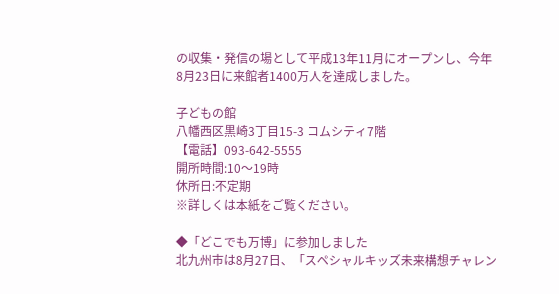の収集・発信の場として平成13年11月にオープンし、今年8月23日に来館者1400万人を達成しました。

子どもの館
八幡西区黒崎3丁目15-3 コムシティ7階
【電話】093-642-5555
開所時間:10〜19時
休所日:不定期
※詳しくは本紙をご覧ください。

◆「どこでも万博」に参加しました
北九州市は8月27日、「スペシャルキッズ未来構想チャレン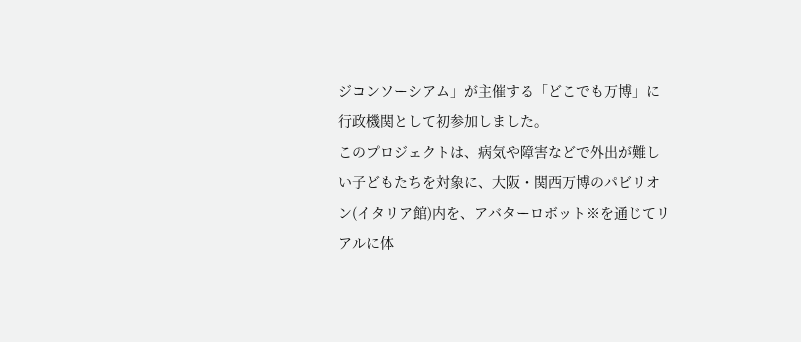ジコンソーシアム」が主催する「どこでも万博」に行政機関として初参加しました。
このプロジェクトは、病気や障害などで外出が難しい子どもたちを対象に、大阪・関西万博のパビリオン(イタリア館)内を、アバターロボット※を通じてリアルに体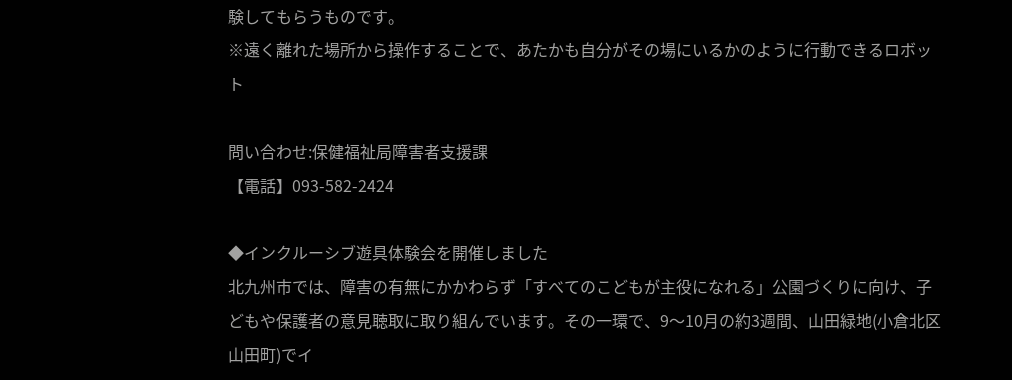験してもらうものです。
※遠く離れた場所から操作することで、あたかも自分がその場にいるかのように行動できるロボット

問い合わせ:保健福祉局障害者支援課
【電話】093-582-2424

◆インクルーシブ遊具体験会を開催しました
北九州市では、障害の有無にかかわらず「すべてのこどもが主役になれる」公園づくりに向け、子どもや保護者の意見聴取に取り組んでいます。その一環で、9〜10月の約3週間、山田緑地(小倉北区山田町)でイ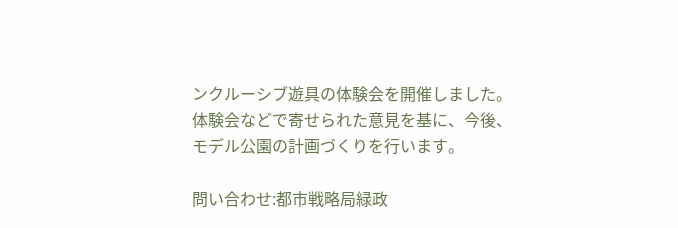ンクルーシブ遊具の体験会を開催しました。
体験会などで寄せられた意見を基に、今後、モデル公園の計画づくりを行います。

問い合わせ:都市戦略局緑政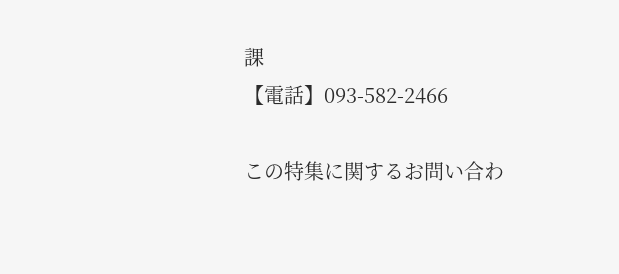課
【電話】093-582-2466

この特集に関するお問い合わ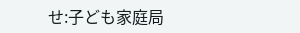せ:子ども家庭局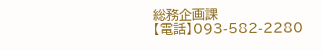総務企画課
【電話】093-582-2280